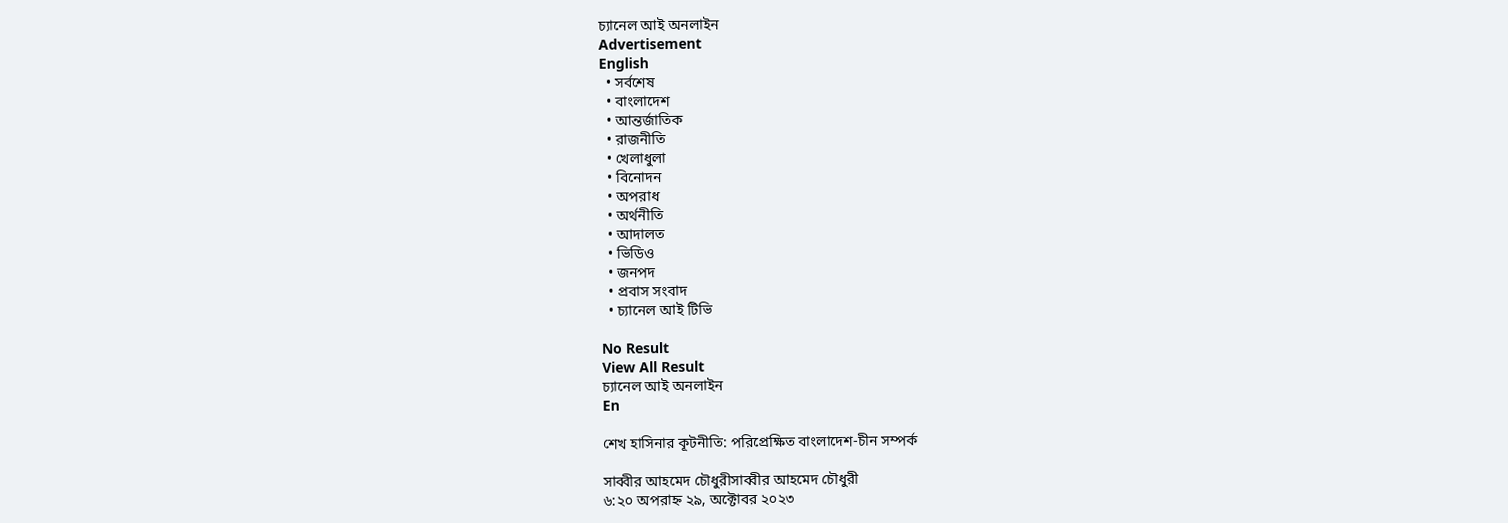চ্যানেল আই অনলাইন
Advertisement
English
  • সর্বশেষ
  • বাংলাদেশ
  • আন্তর্জাতিক
  • রাজনীতি
  • খেলাধুলা
  • বিনোদন
  • অপরাধ
  • অর্থনীতি
  • আদালত
  • ভিডিও
  • জনপদ
  • প্রবাস সংবাদ
  • চ্যানেল আই টিভি

No Result
View All Result
চ্যানেল আই অনলাইন
En

শেখ হাসিনার কূটনীতি: পরিপ্রেক্ষিত বাংলাদেশ-চীন সম্পর্ক

সাব্বীর আহমেদ চৌধুরীসাব্বীর আহমেদ চৌধুরী
৬:২০ অপরাহ্ন ২৯, অক্টোবর ২০২৩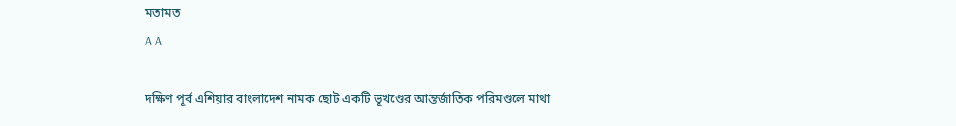মতামত
A A

দক্ষিণ পূর্ব এশিয়ার বাংলাদেশ নামক ছোট একটি ভূখণ্ডের আন্তর্জাতিক পরিমণ্ডলে মাথা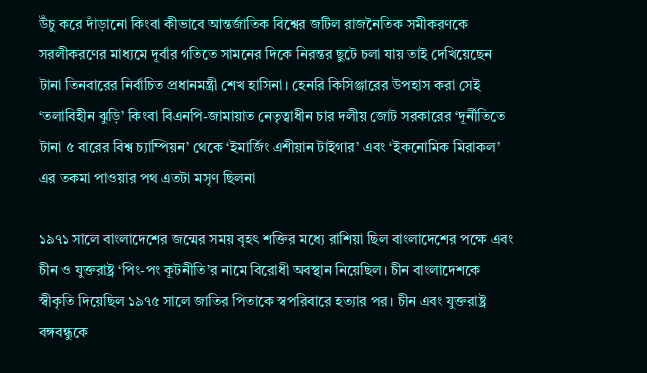উঁচু করে দাঁড়ানো কিংবা কীভাবে আন্তর্জাতিক বিশ্বের জটিল রাজনৈতিক সমীকরণকে সরলীকরণের মাধ্যমে দূর্বার গতিতে সামনের দিকে নিরন্তর ছুটে চলা যায় তাই দেখিয়েছেন টানা তিনবারের নির্বাচিত প্রধানমন্ত্রী শেখ হাসিনা। হেনরি কিসিঞ্জারের উপহাস করা সেই ‘তলাবিহীন ঝুড়ি’ কিংবা বিএনপি-জামায়াত নেতৃত্বাধীন চার দলীয় জোট সরকারের ‘দূর্নীতিতে টানা ৫ বারের বিশ্ব চ্যাম্পিয়ন’ থেকে ‘ইমার্জিং এশীয়ান টাইগার’ এবং ‘ইকনোমিক মিরাকল’ এর তকমা পাওয়ার পথ এতটা মসৃণ ছিলনা

১৯৭১ সালে বাংলাদেশের জন্মের সময় বৃহৎ শক্তির মধ্যে রাশিয়া ছিল বাংলাদেশের পক্ষে এবং চীন ও যুক্তরাষ্ট্র ‘পিং-পং কূটনীতি’র নামে বিরোধী অবস্থান নিয়েছিল। চীন বাংলাদেশকে স্বীকৃতি দিয়েছিল ১৯৭৫ সালে জাতির পিতাকে স্বপরিবারে হত্যার পর। চীন এবং যুক্তরাষ্ট্র বঙ্গবন্ধুকে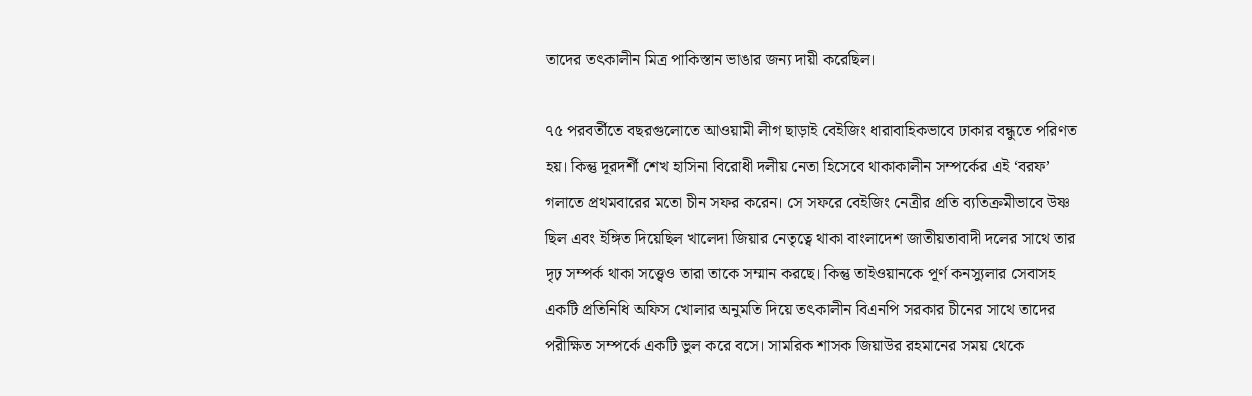তাদের তৎকালীন মিত্র পাকিস্তান ভাঙার জন্য দায়ী করেছিল।

৭৫ পরবর্তীতে বছরগুলোতে আওয়ামী লীগ ছাড়াই বেইজিং ধারাবাহিকভাবে ঢাকার বন্ধুতে পরিণত হয়। কিন্তু দূরদর্শী শেখ হাসিনা বিরোধী দলীয় নেতা হিসেবে থাকাকালীন সম্পর্কের এই ‘বরফ’ গলাতে প্রথমবারের মতো চীন সফর করেন। সে সফরে বেইজিং নেত্রীর প্রতি ব্যতিক্রমীভাবে উষ্ণ ছিল এবং ইঙ্গিত দিয়েছিল খালেদা জিয়ার নেতৃত্বে থাকা বাংলাদেশ জাতীয়তাবাদী দলের সাথে তার দৃঢ় সম্পর্ক থাকা সত্ত্বেও তারা তাকে সম্মান করছে। কিন্তু তাইওয়ানকে পূর্ণ কনস্যুলার সেবাসহ একটি প্রতিনিধি অফিস খোলার অনুমতি দিয়ে তৎকালীন বিএনপি সরকার চীনের সাথে তাদের পরীক্ষিত সম্পর্কে একটি ভুল করে বসে। সামরিক শাসক জিয়াউর রহমানের সময় থেকে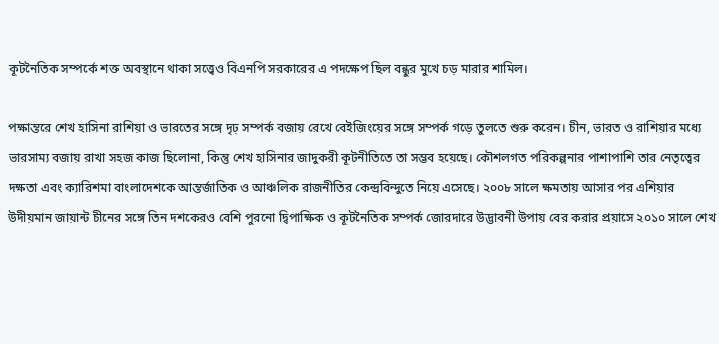কূটনৈতিক সম্পর্কে শক্ত অবস্থানে থাকা সত্ত্বেও বিএনপি সরকারের এ পদক্ষেপ ছিল বন্ধুর মুখে চড় মারার শামিল।

পক্ষান্তরে শেখ হাসিনা রাশিয়া ও ভারতের সঙ্গে দৃঢ় সম্পর্ক বজায় রেখে বেইজিংয়ের সঙ্গে সম্পর্ক গড়ে তুলতে শুরু করেন। চীন, ভারত ও রাশিয়ার মধ্যে ভারসাম্য বজায় রাখা সহজ কাজ ছিলোনা, কিন্তু শেখ হাসিনার জাদুকরী কূটনীতিতে তা সম্ভব হয়েছে। কৌশলগত পরিকল্পনার পাশাপাশি তার নেতৃত্বের দক্ষতা এবং ক্যারিশমা বাংলাদেশকে আন্তর্জাতিক ও আঞ্চলিক রাজনীতির কেন্দ্রবিন্দুতে নিয়ে এসেছে। ২০০৮ সালে ক্ষমতায় আসার পর এশিয়ার উদীয়মান জায়ান্ট চীনের সঙ্গে তিন দশকেরও বেশি পুরনো দ্বিপাক্ষিক ও কূটনৈতিক সম্পর্ক জোরদারে উদ্ভাবনী উপায় বের করার প্রয়াসে ২০১০ সালে শেখ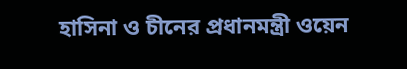হাসিনা ও চীনের প্রধানমন্ত্রী ওয়েন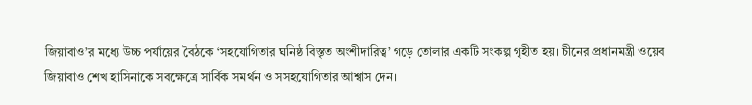জিয়াবাও’র মধ্যে উচ্চ পর্যায়ের বৈঠকে ‘সহযোগিতার ঘনিষ্ঠ বিস্তৃত অংশীদারিত্ব’ গড়ে তোলার একটি সংকল্প গৃহীত হয়। চীনের প্রধানমন্ত্রী ওয়েব জিয়াবাও শেখ হাসিনাকে সবক্ষেত্রে সার্বিক সমর্থন ও সসহযোগিতার আশ্বাস দেন।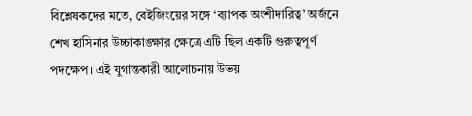বিশ্লেষকদের মতে, বেইজিংয়ের সঙ্গে ‘ব্যাপক অংশীদারিত্ব’ অর্জনে শেখ হাসিনার উচ্চাকাঙ্ক্ষার ক্ষেত্রে এটি ছিল একটি গুরুত্বপূর্ণ পদক্ষেপ। এই যুগান্তকারী আলোচনায় উভয়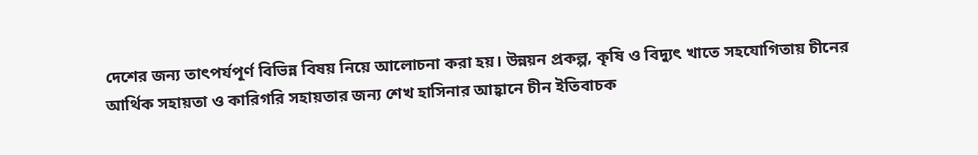দেশের জন্য তাৎপর্যপূর্ণ বিভিন্ন বিষয় নিয়ে আলোচনা করা হয়। উন্নয়ন প্রকল্প, কৃষি ও বিদ্যুৎ খাতে সহযোগিতায় চীনের আর্থিক সহায়তা ও কারিগরি সহায়তার জন্য শেখ হাসিনার আহ্বানে চীন ইতিবাচক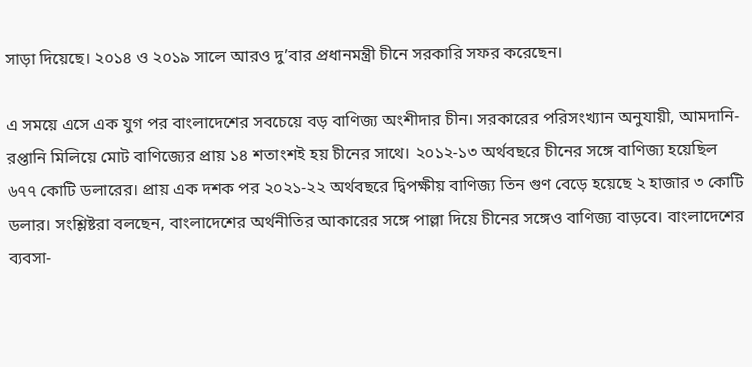সাড়া দিয়েছে। ২০১৪ ও ২০১৯ সালে আরও দু’বার প্রধানমন্ত্রী চীনে সরকারি সফর করেছেন।

এ সময়ে এসে এক যুগ পর বাংলাদেশের সবচেয়ে বড় বাণিজ্য অংশীদার চীন। সরকারের পরিসংখ্যান অনুযায়ী, আমদানি-রপ্তানি মিলিয়ে মোট বাণিজ্যের প্রায় ১৪ শতাংশই হয় চীনের সাথে। ২০১২-১৩ অর্থবছরে চীনের সঙ্গে বাণিজ্য হয়েছিল ৬৭৭ কোটি ডলারের। প্রায় এক দশক পর ২০২১-২২ অর্থবছরে দ্বিপক্ষীয় বাণিজ্য তিন গুণ বেড়ে হয়েছে ২ হাজার ৩ কোটি ডলার। সংশ্লিষ্টরা বলছেন, বাংলাদেশের অর্থনীতির আকারের সঙ্গে পাল্লা দিয়ে চীনের সঙ্গেও বাণিজ্য বাড়বে। বাংলাদেশের ব্যবসা-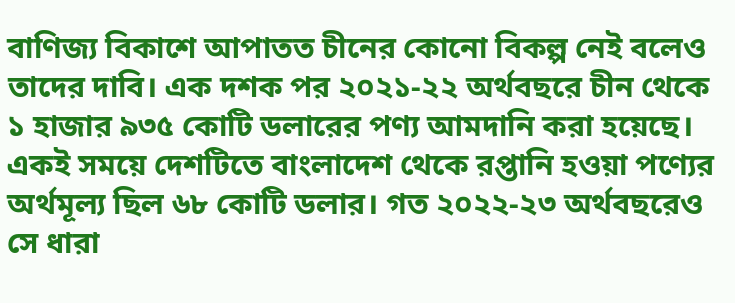বাণিজ্য বিকাশে আপাতত চীনের কোনো বিকল্প নেই বলেও তাদের দাবি। এক দশক পর ২০২১-২২ অর্থবছরে চীন থেকে ১ হাজার ৯৩৫ কোটি ডলারের পণ্য আমদানি করা হয়েছে। একই সময়ে দেশটিতে বাংলাদেশ থেকে রপ্তানি হওয়া পণ্যের অর্থমূল্য ছিল ৬৮ কোটি ডলার। গত ২০২২-২৩ অর্থবছরেও সে ধারা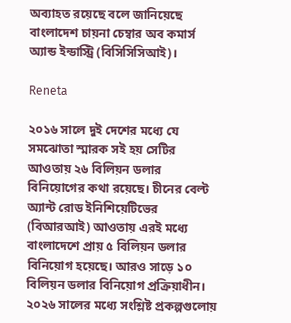অব্যাহত রয়েছে বলে জানিয়েছে বাংলাদেশ চায়না চেম্বার অব কমার্স অ্যান্ড ইন্ডাস্ট্রি (বিসিসিসিআই)।

Reneta

২০১৬ সালে দুই দেশের মধ্যে যে সমঝোতা স্মারক সই হয় সেটির আওতায় ২৬ বিলিয়ন ডলার বিনিয়োগের কথা রয়েছে। চীনের বেল্ট অ্যান্ট রোড ইনিশিয়েটিভের (বিআরআই) আওতায় এরই মধ্যে বাংলাদেশে প্রায় ৫ বিলিয়ন ডলার বিনিয়োগ হয়েছে। আরও সাড়ে ১০ বিলিয়ন ডলার বিনিয়োগ প্রক্রিয়াধীন। ২০২৬ সালের মধ্যে সংশ্লিষ্ট প্রকল্পগুলোয়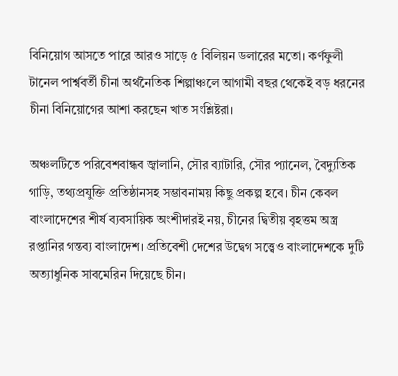বিনিয়োগ আসতে পারে আরও সাড়ে ৫ বিলিয়ন ডলারের মতো। কর্ণফুলী টানেল পার্শ্ববর্তী চীনা অর্থনৈতিক শিল্পাঞ্চলে আগামী বছর থেকেই বড় ধরনের চীনা বিনিয়োগের আশা করছেন খাত সংশ্লিষ্টরা।

অঞ্চলটিতে পরিবেশবান্ধব জ্বালানি, সৌর ব্যাটারি, সৌর প্যানেল, বৈদ্যুতিক গাড়ি, তথ্যপ্রযুক্তি প্রতিষ্ঠানসহ সম্ভাবনাময় কিছু প্রকল্প হবে। চীন কেবল বাংলাদেশের শীর্ষ ব্যবসায়িক অংশীদারই নয়, চীনের দ্বিতীয় বৃহত্তম অস্ত্র রপ্তানির গন্তব্য বাংলাদেশ। প্রতিবেশী দেশের উদ্বেগ সত্ত্বেও বাংলাদেশকে দুটি অত্যাধুনিক সাবমেরিন দিয়েছে চীন।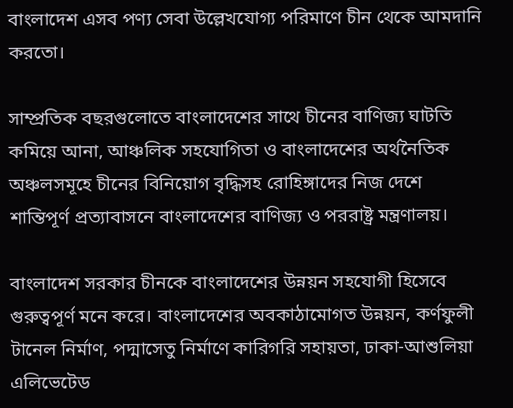বাংলাদেশ এসব পণ্য সেবা উল্লেখযোগ্য পরিমাণে চীন থেকে আমদানি করতো।

সাম্প্রতিক বছরগুলোতে বাংলাদেশের সাথে চীনের বাণিজ্য ঘাটতি কমিয়ে আনা, আঞ্চলিক সহযোগিতা ও বাংলাদেশের অর্থনৈতিক অঞ্চলসমূহে চীনের বিনিয়োগ বৃদ্ধিসহ রোহিঙ্গাদের নিজ দেশে শান্তিপূর্ণ প্রত্যাবাসনে বাংলাদেশের বাণিজ্য ও পররাষ্ট্র মন্ত্রণালয়।

বাংলাদেশ সরকার চীনকে বাংলাদেশের উন্নয়ন সহযোগী হিসেবে গুরুত্বপূর্ণ মনে করে। বাংলাদেশের অবকাঠামোগত উন্নয়ন, কর্ণফুলী টানেল নির্মাণ, পদ্মাসেতু নির্মাণে কারিগরি সহায়তা, ঢাকা-আশুলিয়া এলিভেটেড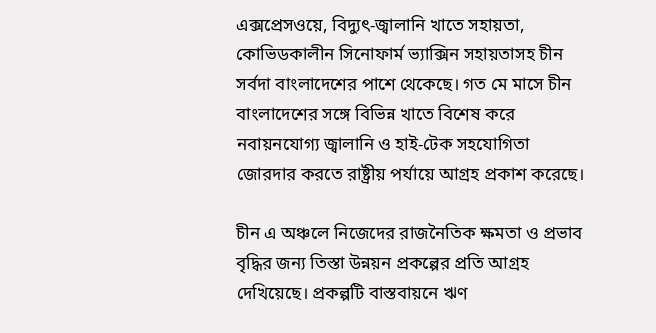এক্সপ্রেসওয়ে, বিদ্যুৎ-জ্বালানি খাতে সহায়তা, কোভিডকালীন সিনোফার্ম ভ্যাক্সিন সহায়তাসহ চীন সর্বদা বাংলাদেশের পাশে থেকেছে। গত মে মাসে চীন বাংলাদেশের সঙ্গে বিভিন্ন খাতে বিশেষ করে নবায়নযোগ্য জ্বালানি ও হাই-টেক সহযোগিতা জোরদার করতে রাষ্ট্রীয় পর্যায়ে আগ্রহ প্রকাশ করেছে।

চীন এ অঞ্চলে নিজেদের রাজনৈতিক ক্ষমতা ও প্রভাব বৃদ্ধির জন্য তিস্তা উন্নয়ন প্রকল্পের প্রতি আগ্রহ দেখিয়েছে। প্রকল্পটি বাস্তবায়নে ঋণ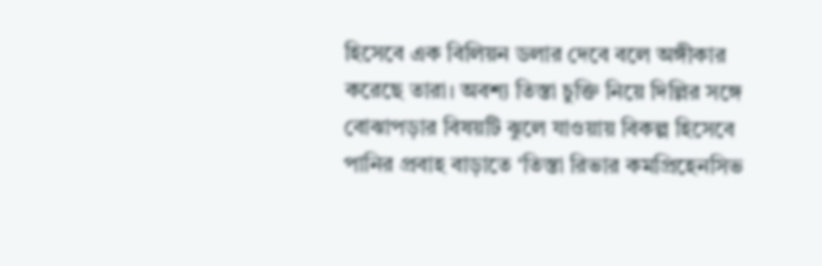হিসেবে এক বিলিয়ন ডলার দেবে বলে অঙ্গীকার করেছে তারা। অবশ্য তিস্তা চুক্তি নিয়ে দিল্লির সঙ্গে বোঝাপড়ার বিষয়টি ঝুলে যাওয়ায় বিকল্প হিসেবে পানির প্রবাহ বাড়াতে ‘তিস্তা রিভার কমপ্রিহেনসিভ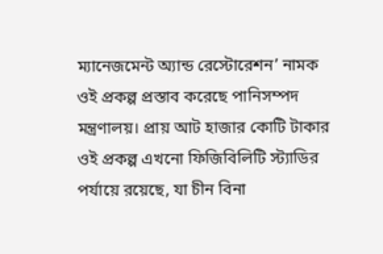ম্যানেজমেন্ট অ্যান্ড রেস্টোরেশন’ নামক ওই প্রকল্প প্রস্তাব করেছে পানিসম্পদ মন্ত্রণালয়। প্রায় আট হাজার কোটি টাকার ওই প্রকল্প এখনো ফিজিবিলিটি স্ট্যাডির পর্যায়ে রয়েছে, যা চীন বিনা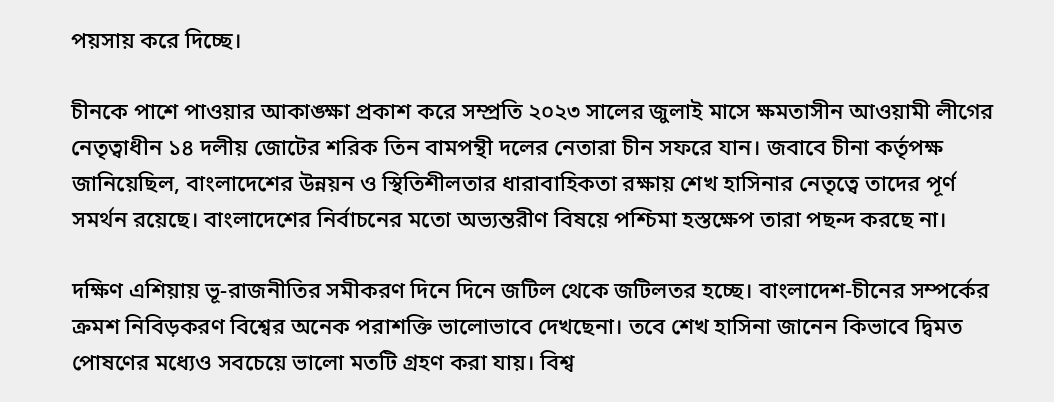পয়সায় করে দিচ্ছে।

চীনকে পাশে পাওয়ার আকাঙ্ক্ষা প্রকাশ করে সম্প্রতি ২০২৩ সালের জুলাই মাসে ক্ষমতাসীন আওয়ামী লীগের নেতৃত্বাধীন ১৪ দলীয় জোটের শরিক তিন বামপন্থী দলের নেতারা চীন সফরে যান। জবাবে চীনা কর্তৃপক্ষ জানিয়েছিল, বাংলাদেশের উন্নয়ন ও স্থিতিশীলতার ধারাবাহিকতা রক্ষায় শেখ হাসিনার নেতৃত্বে তাদের পূর্ণ সমর্থন রয়েছে। বাংলাদেশের নির্বাচনের মতো অভ্যন্তরীণ বিষয়ে পশ্চিমা হস্তক্ষেপ তারা পছন্দ করছে না।

দক্ষিণ এশিয়ায় ভূ-রাজনীতির সমীকরণ দিনে দিনে জটিল থেকে জটিলতর হচ্ছে। বাংলাদেশ-চীনের সম্পর্কের ক্রমশ নিবিড়করণ বিশ্বের অনেক পরাশক্তি ভালোভাবে দেখছেনা। তবে শেখ হাসিনা জানেন কিভাবে দ্বিমত পোষণের মধ্যেও সবচেয়ে ভালো মতটি গ্রহণ করা যায়। বিশ্ব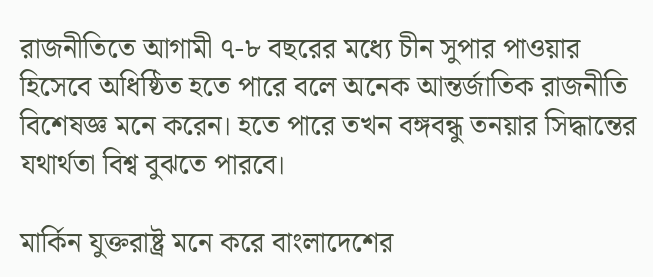রাজনীতিতে আগামী ৭-৮ বছরের মধ্যে চীন সুপার পাওয়ার হিসেবে অধিষ্ঠিত হতে পারে বলে অনেক আন্তর্জাতিক রাজনীতি বিশেষজ্ঞ মনে করেন। হতে পারে তখন বঙ্গবন্ধু তনয়ার সিদ্ধান্তের যথার্থতা বিশ্ব বুঝতে পারবে।

মার্কিন যুক্তরাষ্ট্র মনে করে বাংলাদেশের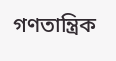গণতান্ত্রিক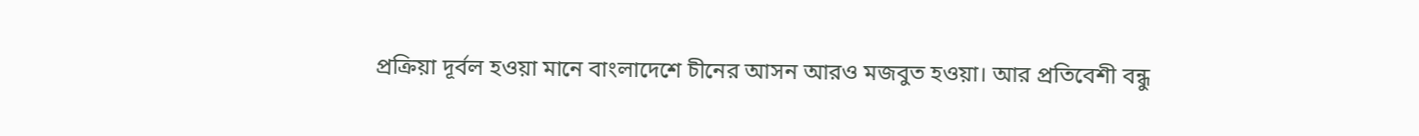প্রক্রিয়া দূর্বল হওয়া মানে বাংলাদেশে চীনের আসন আরও মজবুত হওয়া। আর প্রতিবেশী বন্ধু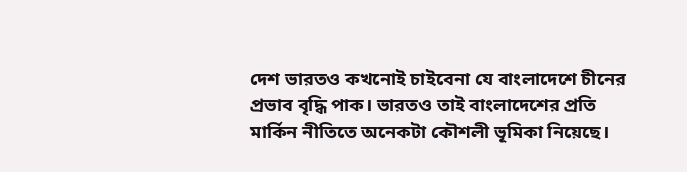দেশ ভারতও কখনোই চাইবেনা যে বাংলাদেশে চীনের প্রভাব বৃদ্ধি পাক। ভারতও তাই বাংলাদেশের প্রতি মার্কিন নীতিতে অনেকটা কৌশলী ভূমিকা নিয়েছে।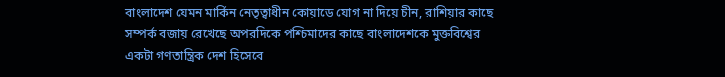বাংলাদেশ যেমন মার্কিন নেতৃত্বাধীন কোয়াডে যোগ না দিয়ে চীন, রাশিয়ার কাছে সম্পর্ক বজায় রেখেছে অপরদিকে পশ্চিমাদের কাছে বাংলাদেশকে মুক্তবিশ্বের একটা গণতান্ত্রিক দেশ হিসেবে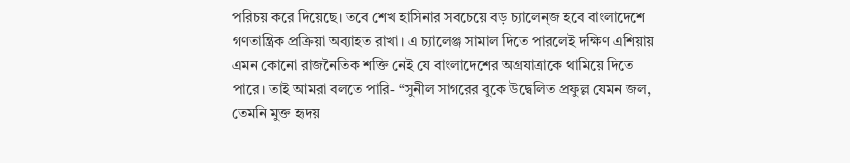পরিচয় করে দিয়েছে। তবে শেখ হাসিনার সবচেয়ে বড় চ্যালেন্জ হবে বাংলাদেশে গণতান্ত্রিক প্রক্রিয়া অব্যাহত রাখা। এ চ্যালেঞ্জ সামাল দিতে পারলেই দক্ষিণ এশিয়ায় এমন কোনো রাজনৈতিক শক্তি নেই যে বাংলাদেশের অগ্রযাত্রাকে থামিয়ে দিতে পারে। তাই আমরা বলতে পারি- “সুনীল সাগরের বুকে উদ্বেলিত প্রফুল্ল যেমন জল, তেমনি মুক্ত হৃদয়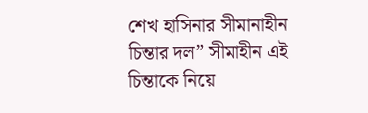শেখ হাসিনার সীমানাহীন চিন্তার দল” সীমাহীন এই চিন্তাকে নিয়ে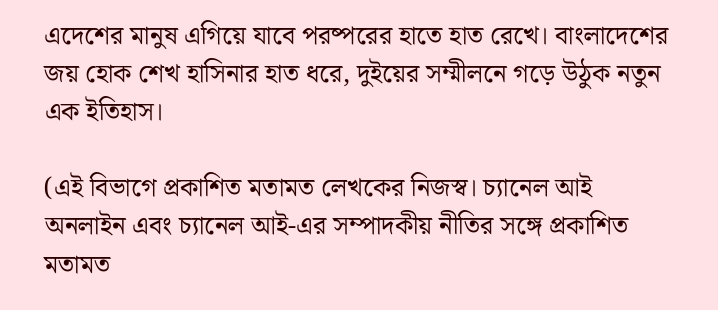এদেশের মানুষ এগিয়ে যাবে পরষ্পরের হাতে হাত রেখে। বাংলাদেশের জয় হোক শেখ হাসিনার হাত ধরে, দুইয়ের সম্মীলনে গড়ে উঠুক নতুন এক ইতিহাস।

(এই বিভাগে প্রকাশিত মতামত লেখকের নিজস্ব। চ্যানেল আই অনলাইন এবং চ্যানেল আই-এর সম্পাদকীয় নীতির সঙ্গে প্রকাশিত মতামত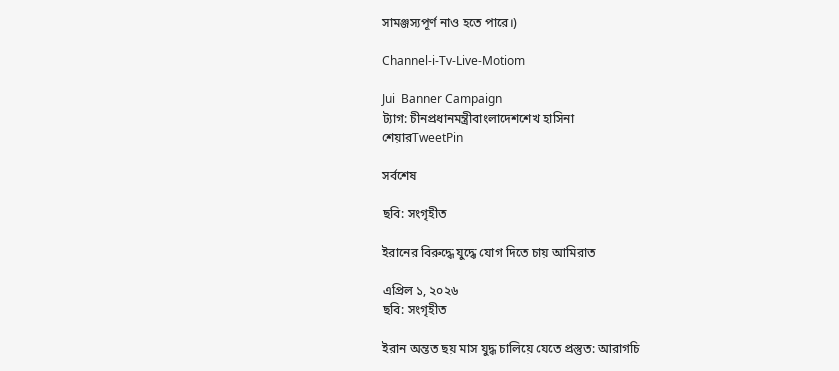সামঞ্জস্যপূর্ণ নাও হতে পারে।)

Channel-i-Tv-Live-Motiom

Jui  Banner Campaign
ট্যাগ: চীনপ্রধানমন্ত্রীবাংলাদেশশেখ হাসিনা
শেয়ারTweetPin

সর্বশেষ

ছবি: সংগৃহীত

ইরানের বিরুদ্ধে যুদ্ধে যোগ দিতে চায় আমিরাত

এপ্রিল ১, ২০২৬
ছবি: সংগৃহীত

ইরান অন্তত ছয় মাস যুদ্ধ চালিয়ে যেতে প্রস্তুত: আরাগচি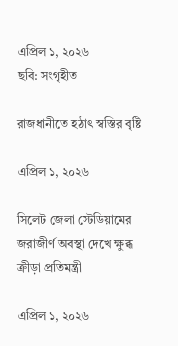এপ্রিল ১, ২০২৬
ছবি: সংগৃহীত

রাজধানীতে হঠাৎ স্বস্তির বৃষ্টি

এপ্রিল ১, ২০২৬

সিলেট জেলা স্টেডিয়ামের জরাজীর্ণ অবস্থা দেখে ক্ষুব্ধ ক্রীড়া প্রতিমন্ত্রী

এপ্রিল ১, ২০২৬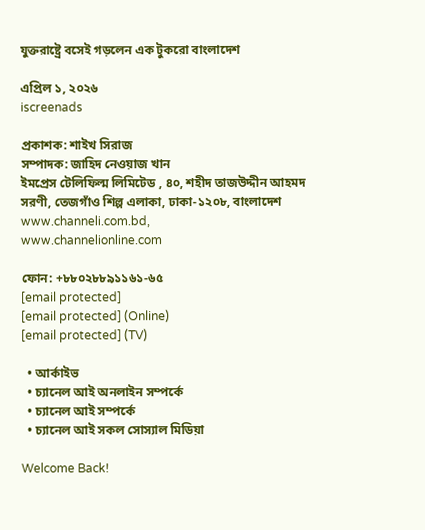যুক্তরাষ্ট্রে বসেই গড়লেন এক টুকরো বাংলাদেশ

এপ্রিল ১, ২০২৬
iscreenads

প্রকাশক: শাইখ সিরাজ
সম্পাদক: জাহিদ নেওয়াজ খান
ইমপ্রেস টেলিফিল্ম লিমিটেড , ৪০, শহীদ তাজউদ্দীন আহমদ সরণী, তেজগাঁও শিল্প এলাকা, ঢাকা-১২০৮, বাংলাদেশ
www.channeli.com.bd,
www.channelionline.com

ফোন: +৮৮০২৮৮৯১১৬১-৬৫
[email protected]
[email protected] (Online)
[email protected] (TV)

  • আর্কাইভ
  • চ্যানেল আই অনলাইন সম্পর্কে
  • চ্যানেল আই সম্পর্কে
  • চ্যানেল আই সকল সোস্যাল মিডিয়া

Welcome Back!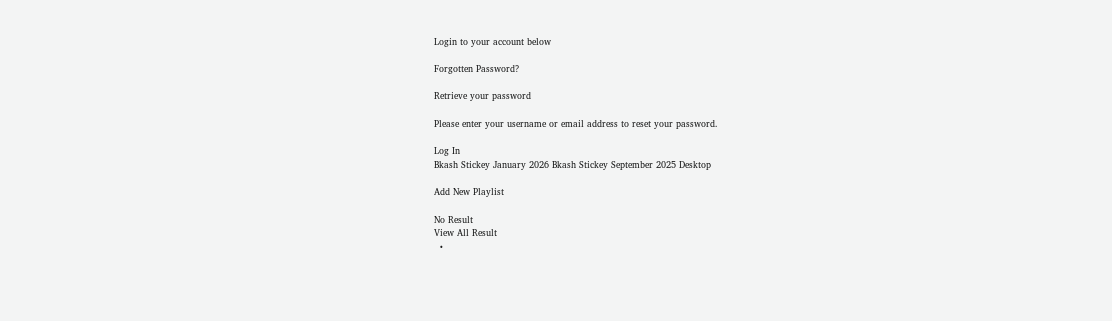Login to your account below

Forgotten Password?

Retrieve your password

Please enter your username or email address to reset your password.

Log In
Bkash Stickey January 2026 Bkash Stickey September 2025 Desktop

Add New Playlist

No Result
View All Result
  •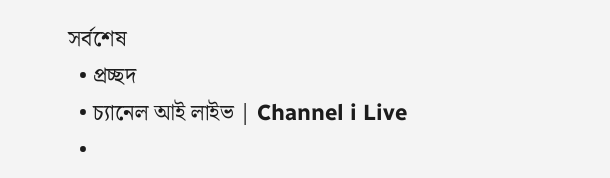সর্বশেষ
  • প্রচ্ছদ
  • চ্যানেল আই লাইভ | Channel i Live
  •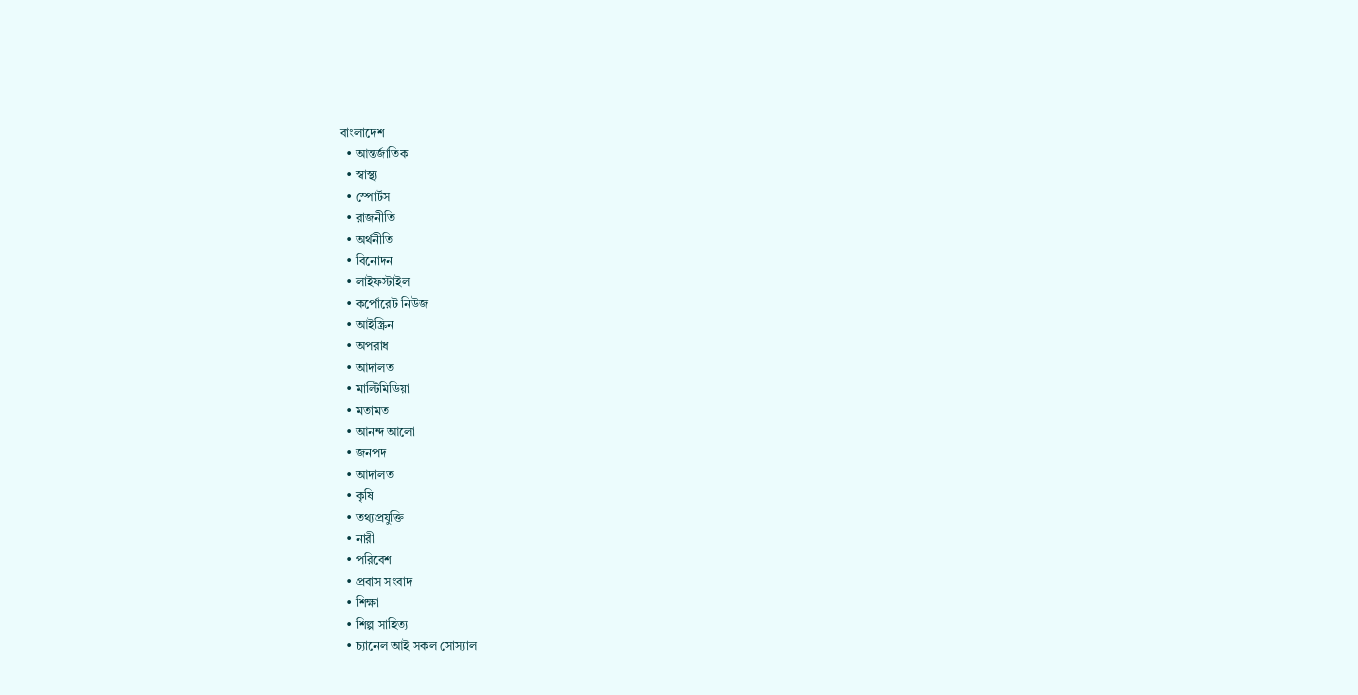বাংলাদেশ
  • আন্তর্জাতিক
  • স্বাস্থ্য
  • স্পোর্টস
  • রাজনীতি
  • অর্থনীতি
  • বিনোদন
  • লাইফস্টাইল
  • কর্পোরেট নিউজ
  • আইস্ক্রিন
  • অপরাধ
  • আদালত
  • মাল্টিমিডিয়া
  • মতামত
  • আনন্দ আলো
  • জনপদ
  • আদালত
  • কৃষি
  • তথ্যপ্রযুক্তি
  • নারী
  • পরিবেশ
  • প্রবাস সংবাদ
  • শিক্ষা
  • শিল্প সাহিত্য
  • চ্যানেল আই সকল সোস্যাল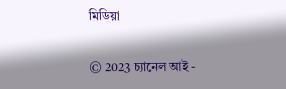মিডিয়া

© 2023 চ্যানেল আই -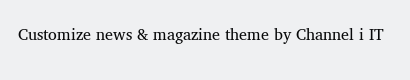Customize news & magazine theme by Channel i IT